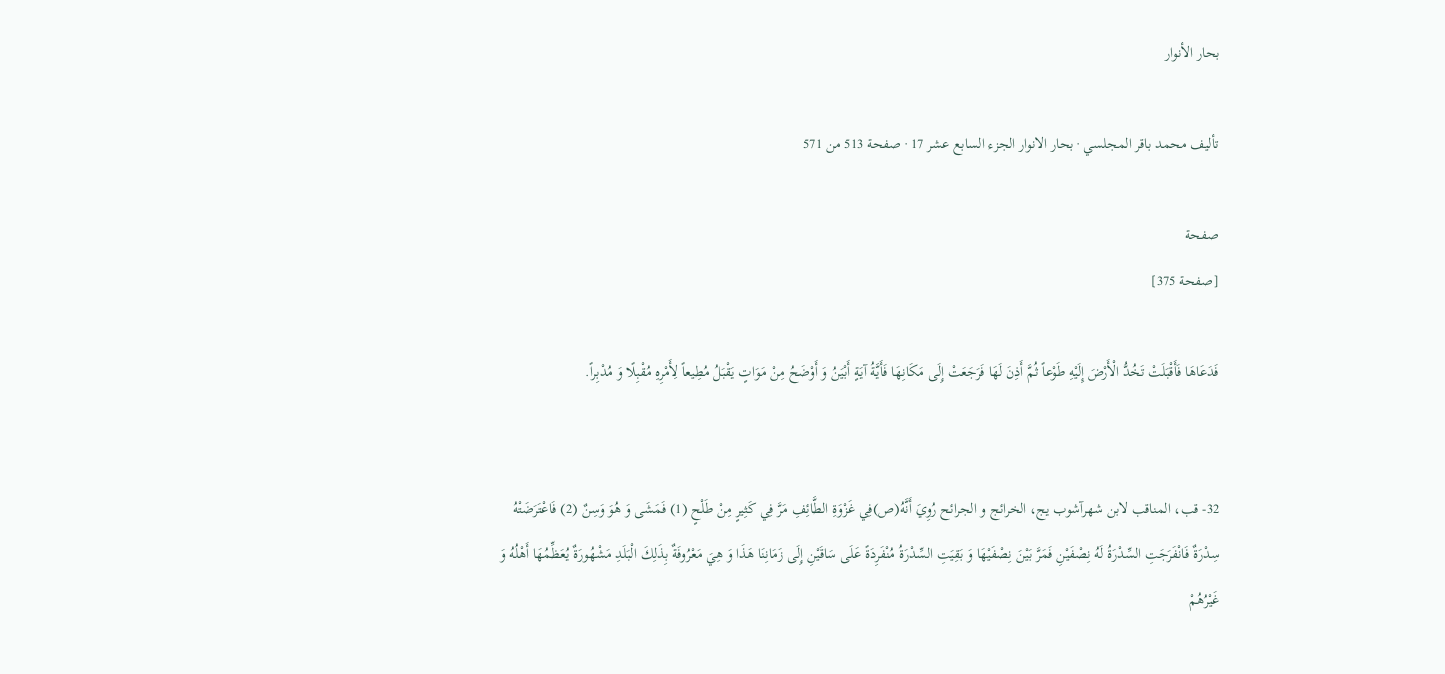بحار الأنوار

تأليف محمد باقر المجلسي · بحار الانوار الجزء السابع عشر 17 · صفحة 513 من 571

صفحة
[صفحة 375]

فَدَعَاهَا فَأَقْبَلَتْ تَخُدُّ الْأَرْضَ إِلَيْهِ طَوْعاً ثُمَّ أَذِنَ لَهَا فَرَجَعَتْ إِلَى مَكَانِهَا فَأَيَّةُ آيَةٍ أَبْيَنُ وَ أَوْضَحُ مِنْ مَوَاتٍ يَقْبَلُ مُطِيعاً لِأَمْرِهِ مُقْبِلًا وَ مُدْبِراً.


32- قب، المناقب لابن شهرآشوب يج، الخرائج و الجرائح رُوِيَ أَنَّهُ(ص)فِي غَزْوَةِ الطَّائِفِ مَرَّ فِي كَثِيرٍ مِنْ طَلْحٍ (1) فَمَشَى وَ هُوَ وَسِنٌ (2) فَاعْتَرَضَتْهُ سِدْرَةٌ فَانْفَرَجَتِ السِّدْرَةُ لَهُ نِصْفَيْنِ فَمَرَّ بَيْنَ نِصْفَيْهَا وَ بَقِيَتِ السِّدْرَةُ مُنْفَرِدَةً عَلَى سَاقَيْنِ إِلَى زَمَانِنَا هَذَا وَ هِيَ مَعْرُوفَةٌ بِذَلِكَ الْبَلَدِ مَشْهُورَةٌ يُعَظِّمُهَا أَهْلُهُ وَ غَيْرُهُمْ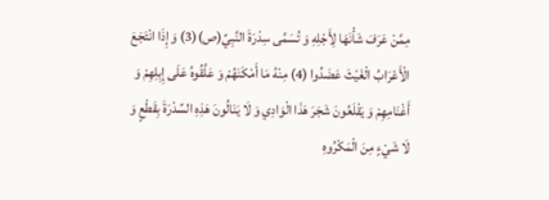مِمَّنْ عَرَفَ شَأْنَهَا لِأَجْلِهِ وَ تُسَمَّى سِدْرَةَ النَّبِيِّ(ص)(3) وَ إِذَا انْتَجَعَ الْأَعْرَابُ الْغَيْثَ عَضَدُوا (4) مِنْهُ مَا أَمْكَنَهُمْ وَ عَلَّقُوهُ عَلَى إِبِلِهِمْ وَ أَغْنَامِهِمْ وَ يَقْلَعُونَ شَجَرَ هَذَا الْوَادِي وَ لَا يَنَالُونَ هَذِهِ السِّدْرَةَ بِقَطْعٍ وَ لَا شَيْءٍ مِنَ الْمَكْرُوهِ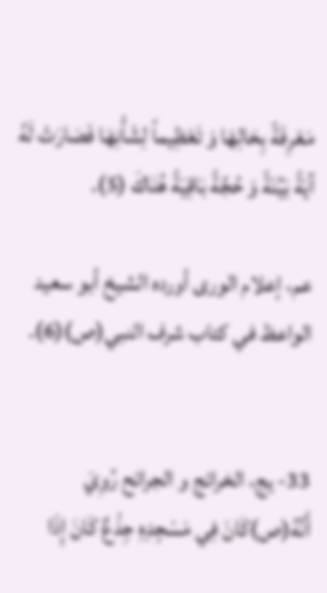مَعْرِفَةً بِحَالِهَا وَ تَعْظِيماً لِشَأْنِهَا فَصَارَتْ لَهُ آيَةً بَيِّنَةً وَ حُجَّةً بَاقِيَةً هُنَاكَ (5).

عم، إعلام الورى أورده الشيخ أبو سعيد الواعظ في كتاب شرف النبي(ص)(6).


33- يج، الخرائج و الجرائح رُوِيَ أَنَّهُ(ص)كَانَ فِي مَسْجِدِهِ جِذْعٌ كَانَ إِذَا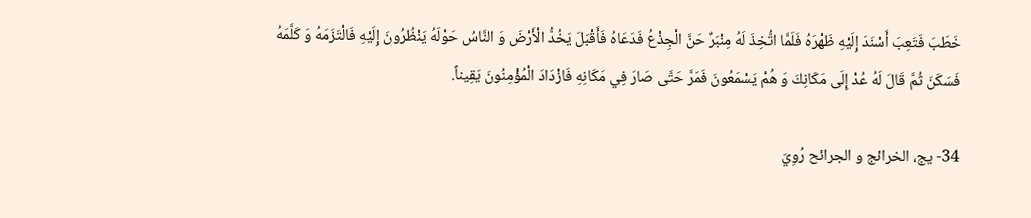خَطَبَ فَتَعِبَ أَسْنَدَ إِلَيْهِ ظَهْرَهُ فَلَمَّا اتُّخِذَ لَهُ مِنْبَرٌ حَنَّ الْجِذْعُ فَدَعَاهُ فَأَقْبَلَ يَخُدُّ الْأَرْضَ وَ النَّاسُ حَوْلَهُ يَنْظُرُونَ إِلَيْهِ فَالْتَزَمَهُ وَ كَلَّمَهُ فَسَكَنَ ثُمَّ قَالَ لَهُ عُدْ إِلَى مَكَانِكَ وَ هُمْ يَسْمَعُونَ فَمَرَّ حَتَّى صَارَ فِي مَكَانِهِ فَازْدَادَ الْمُؤْمِنُونَ يَقِيناً.

34- يج، الخرائج و الجرائح رُوِيَ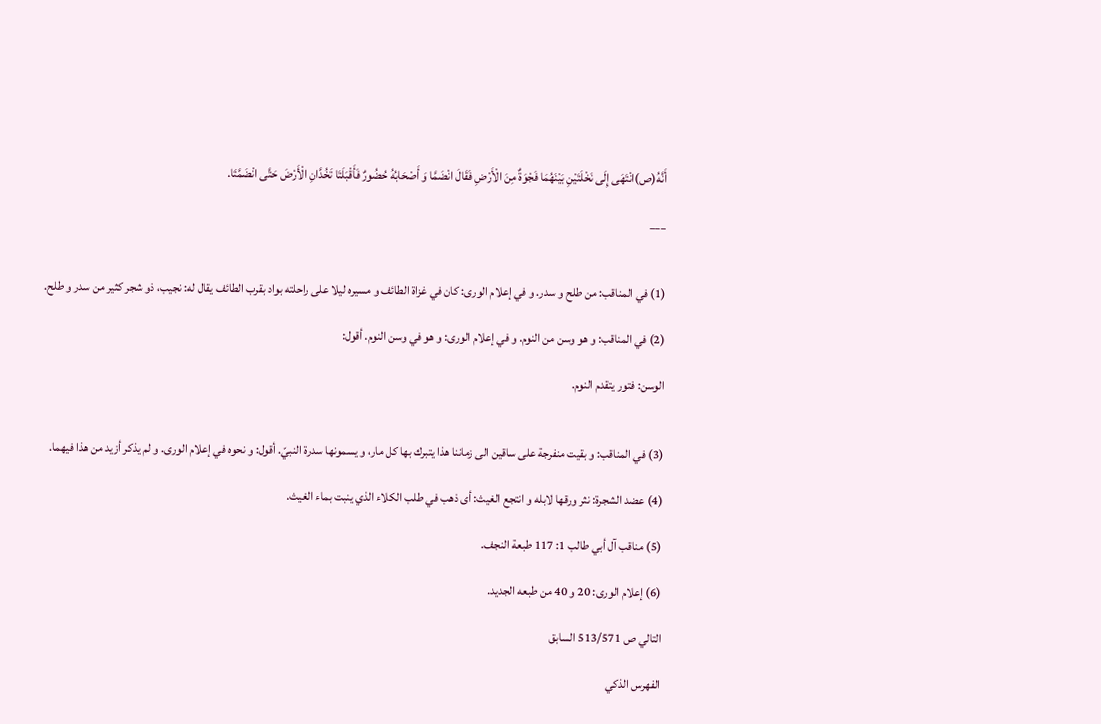أَنَّهُ(ص)انْتَهَى إِلَى نَخْلَتَيْنِ بَيْنَهُمَا فَجْوَةٌ مِنَ الْأَرْضِ فَقَالَ انْضَمَّا وَ أَصْحَابُهُ حُضُورٌ فَأَقْبَلَتَا تَخُدَّانِ الْأَرْضَ حَتَّى انْضَمَّتَا.

___


(1) في المناقب: من طلح و سدر. و في إعلام الورى: كان في غزاة الطائف و مسيره ليلا على راحلته بواد بقرب الطائف يقال له: نجيب، ذو شجر كثير من سدر و طلح.

(2) في المناقب: و هو وسن من النوم. و في إعلام الورى: و هو في وسن النوم. أقول:

الوسن: فتور يتقدم النوم.


(3) في المناقب: و بقيت منفرجة على ساقين الى زماننا هذا يتبرك بها كل مار، و يسمونها سدرة النبيّ. أقول: و نحوه في إعلام الورى. و لم يذكر أزيد من هذا فيهما.

(4) عضد الشجرة: نثر ورقها لابله و انتجع الغيث: أى ذهب في طلب الكلاء الذي ينبت بماء الغيث.

(5) مناقب آل أبي طالب 1: 117 طبعة النجف.

(6) إعلام الورى: 20 و 40 من طبعه الجديد.

التالي ص 513/571 السابق

الفهرس الذكي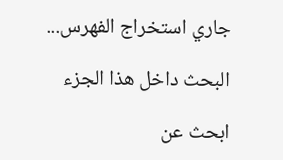جاري استخراج الفهرس...

البحث داخل هذا الجزء

ابحث عن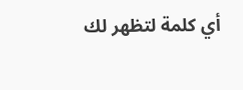أي كلمة لتظهر لك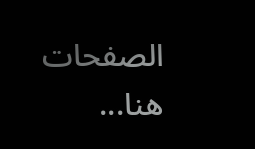الصفحات هنا...